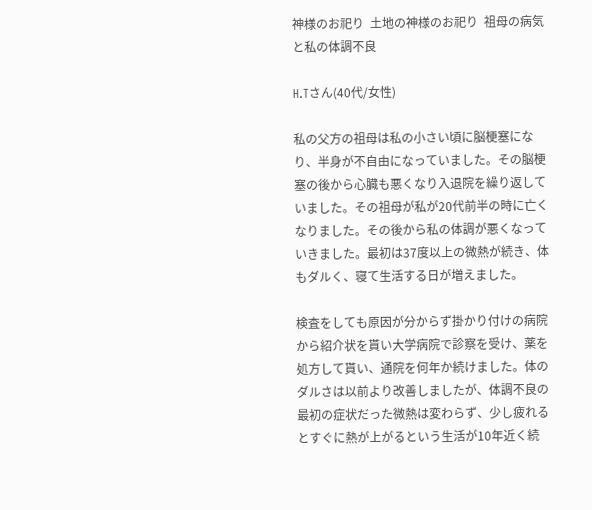神様のお祀り  土地の神様のお祀り  祖母の病気と私の体調不良

H.Tさん(40代/女性)

私の父方の祖母は私の小さい頃に脳梗塞になり、半身が不自由になっていました。その脳梗塞の後から心臓も悪くなり入退院を繰り返していました。その祖母が私が20代前半の時に亡くなりました。その後から私の体調が悪くなっていきました。最初は37度以上の微熱が続き、体もダルく、寝て生活する日が増えました。

検査をしても原因が分からず掛かり付けの病院から紹介状を貰い大学病院で診察を受け、薬を処方して貰い、通院を何年か続けました。体のダルさは以前より改善しましたが、体調不良の最初の症状だった微熱は変わらず、少し疲れるとすぐに熱が上がるという生活が10年近く続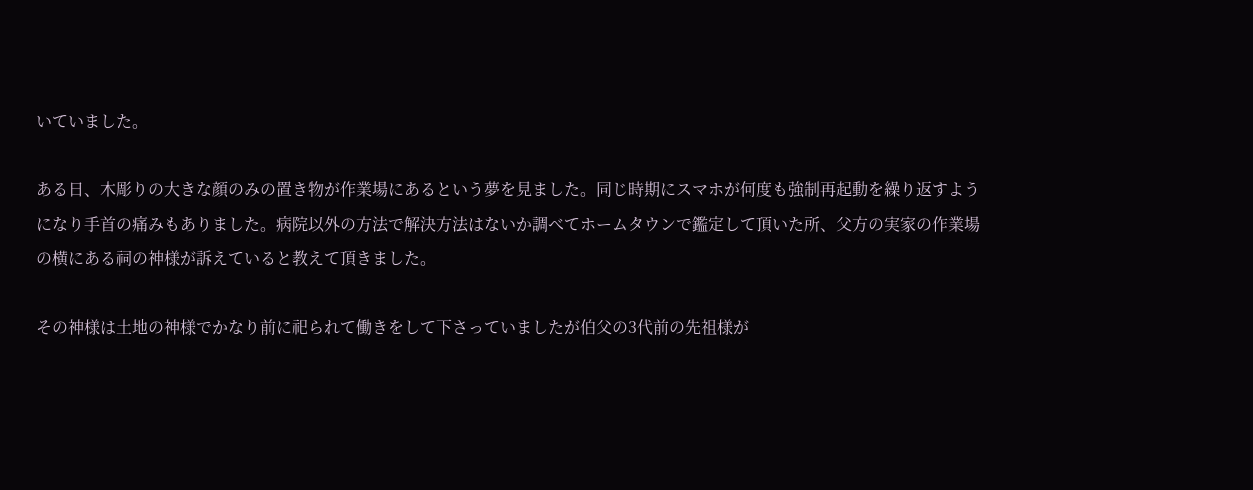いていました。

ある日、木彫りの大きな顔のみの置き物が作業場にあるという夢を見ました。同じ時期にスマホが何度も強制再起動を繰り返すようになり手首の痛みもありました。病院以外の方法で解決方法はないか調べてホームタウンで鑑定して頂いた所、父方の実家の作業場の横にある祠の神様が訴えていると教えて頂きました。

その神様は土地の神様でかなり前に祀られて働きをして下さっていましたが伯父の3代前の先祖様が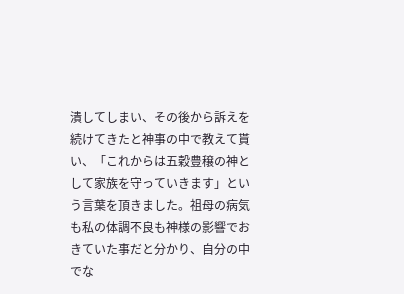潰してしまい、その後から訴えを続けてきたと神事の中で教えて貰い、「これからは五穀豊穣の神として家族を守っていきます」という言葉を頂きました。祖母の病気も私の体調不良も神様の影響でおきていた事だと分かり、自分の中でな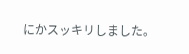にかスッキリしました。